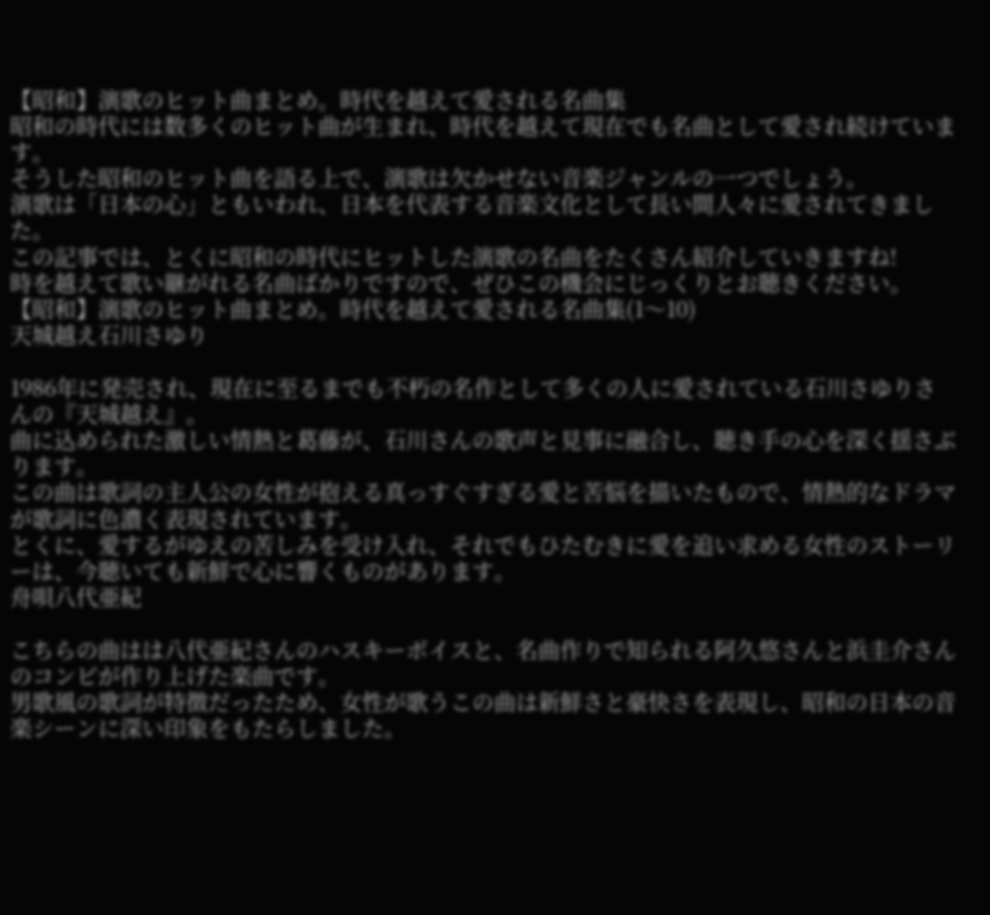【昭和】演歌のヒット曲まとめ。時代を越えて愛される名曲集
昭和の時代には数多くのヒット曲が生まれ、時代を越えて現在でも名曲として愛され続けています。
そうした昭和のヒット曲を語る上で、演歌は欠かせない音楽ジャンルの一つでしょう。
演歌は「日本の心」ともいわれ、日本を代表する音楽文化として長い間人々に愛されてきました。
この記事では、とくに昭和の時代にヒットした演歌の名曲をたくさん紹介していきますね!
時を越えて歌い継がれる名曲ばかりですので、ぜひこの機会にじっくりとお聴きください。
【昭和】演歌のヒット曲まとめ。時代を越えて愛される名曲集(1〜10)
天城越え石川さゆり

1986年に発売され、現在に至るまでも不朽の名作として多くの人に愛されている石川さゆりさんの『天城越え』。
曲に込められた激しい情熱と葛藤が、石川さんの歌声と見事に融合し、聴き手の心を深く揺さぶります。
この曲は歌詞の主人公の女性が抱える真っすぐすぎる愛と苦悩を描いたもので、情熱的なドラマが歌詞に色濃く表現されています。
とくに、愛するがゆえの苦しみを受け入れ、それでもひたむきに愛を追い求める女性のストーリーは、今聴いても新鮮で心に響くものがあります。
舟唄八代亜紀

こちらの曲はは八代亜紀さんのハスキーボイスと、名曲作りで知られる阿久悠さんと浜圭介さんのコンビが作り上げた楽曲です。
男歌風の歌詞が特徴だったため、女性が歌うこの曲は新鮮さと豪快さを表現し、昭和の日本の音楽シーンに深い印象をもたらしました。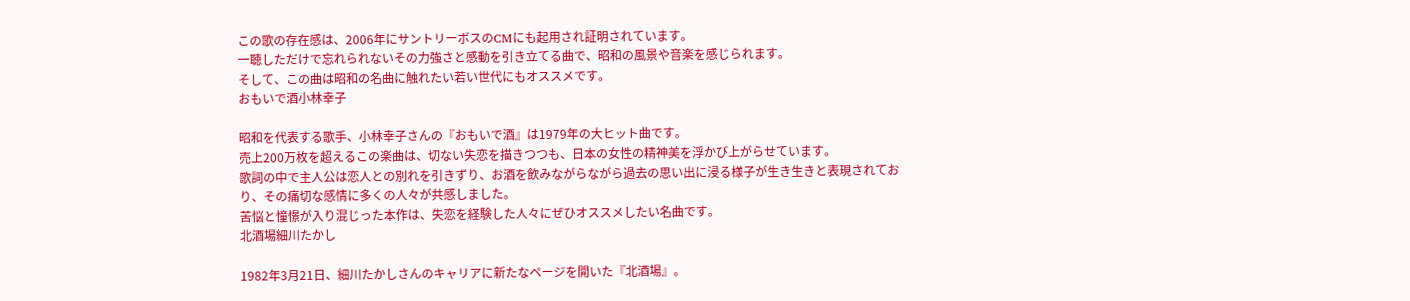この歌の存在感は、2006年にサントリーボスのCMにも起用され証明されています。
一聴しただけで忘れられないその力強さと感動を引き立てる曲で、昭和の風景や音楽を感じられます。
そして、この曲は昭和の名曲に触れたい若い世代にもオススメです。
おもいで酒小林幸子

昭和を代表する歌手、小林幸子さんの『おもいで酒』は1979年の大ヒット曲です。
売上200万枚を超えるこの楽曲は、切ない失恋を描きつつも、日本の女性の精神美を浮かび上がらせています。
歌詞の中で主人公は恋人との別れを引きずり、お酒を飲みながらながら過去の思い出に浸る様子が生き生きと表現されており、その痛切な感情に多くの人々が共感しました。
苦悩と憧憬が入り混じった本作は、失恋を経験した人々にぜひオススメしたい名曲です。
北酒場細川たかし

1982年3月21日、細川たかしさんのキャリアに新たなページを開いた『北酒場』。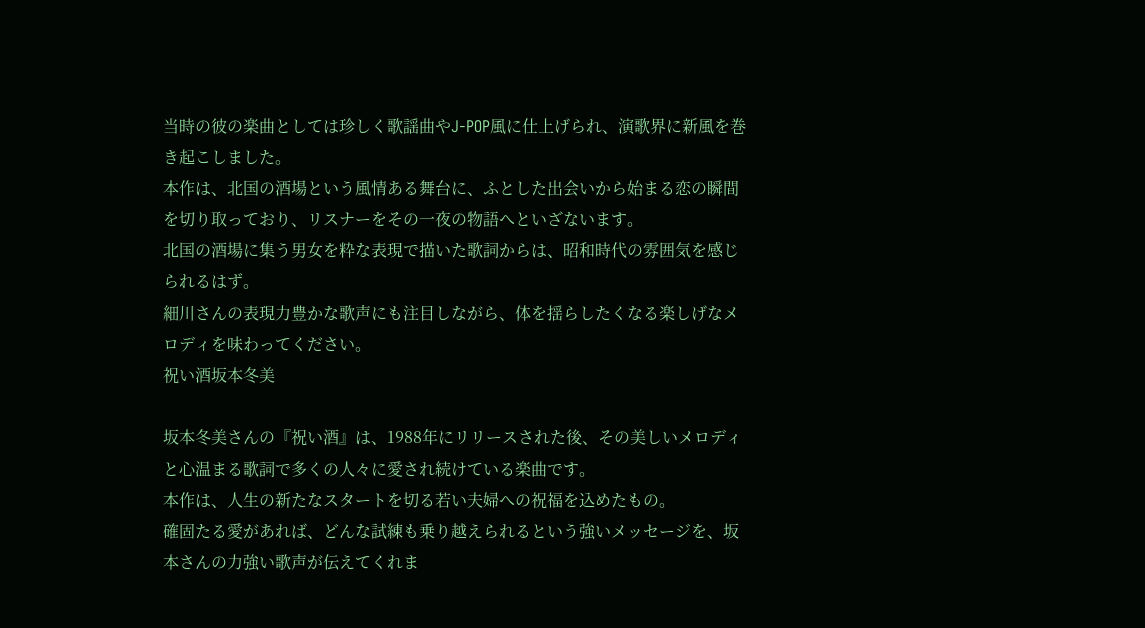当時の彼の楽曲としては珍しく歌謡曲やJ-POP風に仕上げられ、演歌界に新風を巻き起こしました。
本作は、北国の酒場という風情ある舞台に、ふとした出会いから始まる恋の瞬間を切り取っており、リスナーをその一夜の物語へといざないます。
北国の酒場に集う男女を粋な表現で描いた歌詞からは、昭和時代の雰囲気を感じられるはず。
細川さんの表現力豊かな歌声にも注目しながら、体を揺らしたくなる楽しげなメロディを味わってください。
祝い酒坂本冬美

坂本冬美さんの『祝い酒』は、1988年にリリースされた後、その美しいメロディと心温まる歌詞で多くの人々に愛され続けている楽曲です。
本作は、人生の新たなスタートを切る若い夫婦への祝福を込めたもの。
確固たる愛があれば、どんな試練も乗り越えられるという強いメッセージを、坂本さんの力強い歌声が伝えてくれま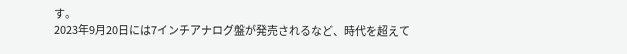す。
2023年9月20日には7インチアナログ盤が発売されるなど、時代を超えて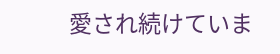愛され続けていま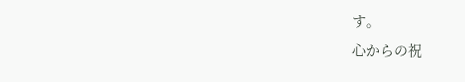す。
心からの祝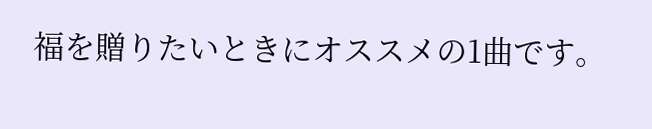福を贈りたいときにオススメの1曲です。